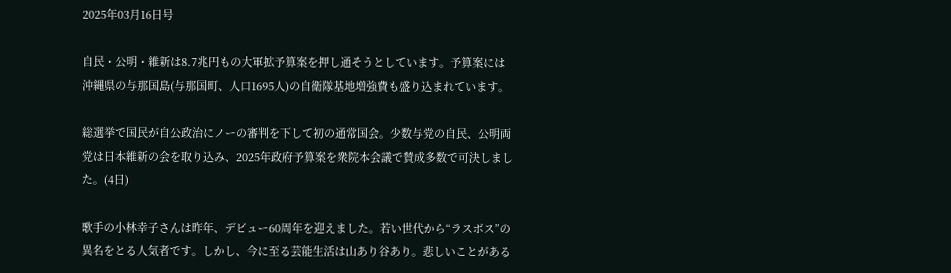2025年03月16日号

自民・公明・維新は8.7兆円もの大軍拡予算案を押し通そうとしています。予算案には沖縄県の与那国島(与那国町、人口1695人)の自衛隊基地増強費も盛り込まれています。

総選挙で国民が自公政治にノーの審判を下して初の通常国会。少数与党の自民、公明両党は日本維新の会を取り込み、2025年政府予算案を衆院本会議で賛成多数で可決しました。(4日)

歌手の小林幸子さんは昨年、デビュー60周年を迎えました。若い世代から“ラスボス”の異名をとる人気者です。しかし、今に至る芸能生活は山あり谷あり。悲しいことがある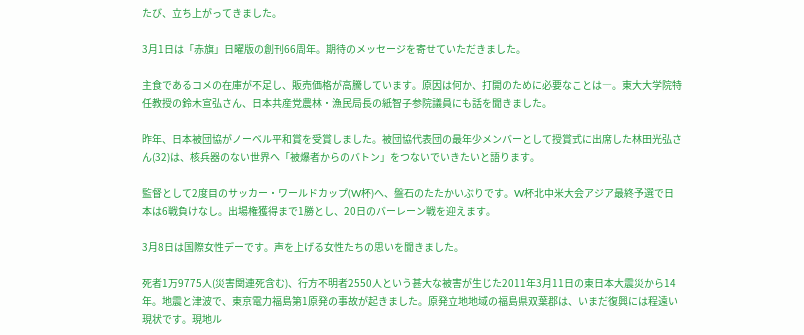たび、立ち上がってきました。

3月1日は「赤旗」日曜版の創刊66周年。期待のメッセージを寄せていただきました。

主食であるコメの在庫が不足し、販売価格が高騰しています。原因は何か、打開のために必要なことは―。東大大学院特任教授の鈴木宣弘さん、日本共産党農林・漁民局長の紙智子参院議員にも話を聞きました。

昨年、日本被団協がノーベル平和賞を受賞しました。被団協代表団の最年少メンバーとして授賞式に出席した林田光弘さん(32)は、核兵器のない世界へ「被爆者からのバトン」をつないでいきたいと語ります。

監督として2度目のサッカー・ワールドカップ(W杯)へ、盤石のたたかいぶりです。W杯北中米大会アジア最終予選で日本は6戦負けなし。出場権獲得まで1勝とし、20日のバーレーン戦を迎えます。

3月8日は国際女性デーです。声を上げる女性たちの思いを聞きました。

死者1万9775人(災害関連死含む)、行方不明者2550人という甚大な被害が生じた2011年3月11日の東日本大震災から14年。地震と津波で、東京電力福島第1原発の事故が起きました。原発立地地域の福島県双葉郡は、いまだ復興には程遠い現状です。現地ル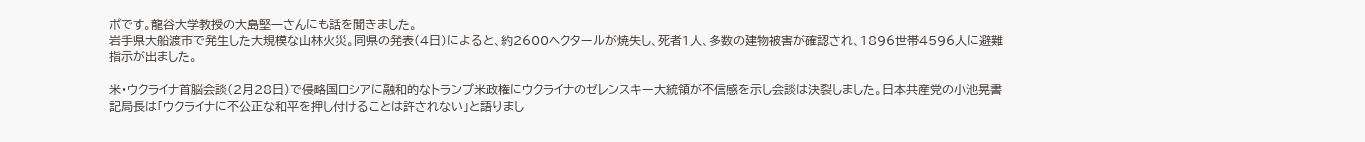ポです。龍谷大学教授の大島堅一さんにも話を聞きました。
岩手県大船渡市で発生した大規模な山林火災。同県の発表(4日)によると、約2600ヘクタールが焼失し、死者1人、多数の建物被害が確認され、1896世帯4596人に避難指示が出ました。

米・ウクライナ首脳会談(2月28日)で侵略国ロシアに融和的なトランプ米政権にウクライナのゼレンスキー大統領が不信感を示し会談は決裂しました。日本共産党の小池晃書記局長は「ウクライナに不公正な和平を押し付けることは許されない」と語りまし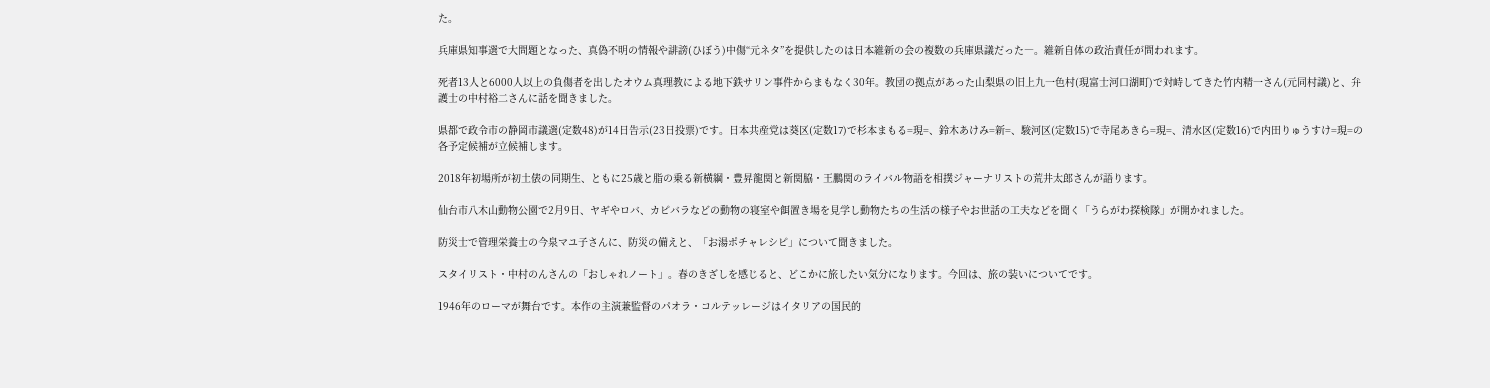た。

兵庫県知事選で大問題となった、真偽不明の情報や誹謗(ひぼう)中傷“元ネタ”を提供したのは日本維新の会の複数の兵庫県議だった―。維新自体の政治責任が問われます。

死者13人と6000人以上の負傷者を出したオウム真理教による地下鉄サリン事件からまもなく30年。教団の拠点があった山梨県の旧上九一色村(現富士河口湖町)で対峙してきた竹内精一さん(元同村議)と、弁護士の中村裕二さんに話を聞きました。

県都で政令市の静岡市議選(定数48)が14日告示(23日投票)です。日本共産党は葵区(定数17)で杉本まもる=現=、鈴木あけみ=新=、駿河区(定数15)で寺尾あきら=現=、清水区(定数16)で内田りゅうすけ=現=の各予定候補が立候補します。

2018年初場所が初土俵の同期生、ともに25歳と脂の乗る新横綱・豊昇龍関と新関脇・王鵬関のライバル物語を相撲ジャーナリストの荒井太郎さんが語ります。

仙台市八木山動物公園で2月9日、ヤギやロバ、カピバラなどの動物の寝室や餌置き場を見学し動物たちの生活の様子やお世話の工夫などを聞く「うらがわ探検隊」が開かれました。

防災士で管理栄養士の今泉マユ子さんに、防災の備えと、「お湯ポチャレシピ」について聞きました。

スタイリスト・中村のんさんの「おしゃれノート」。春のきざしを感じると、どこかに旅したい気分になります。今回は、旅の装いについてです。

1946年のローマが舞台です。本作の主演兼監督のパオラ・コルテッレージはイタリアの国民的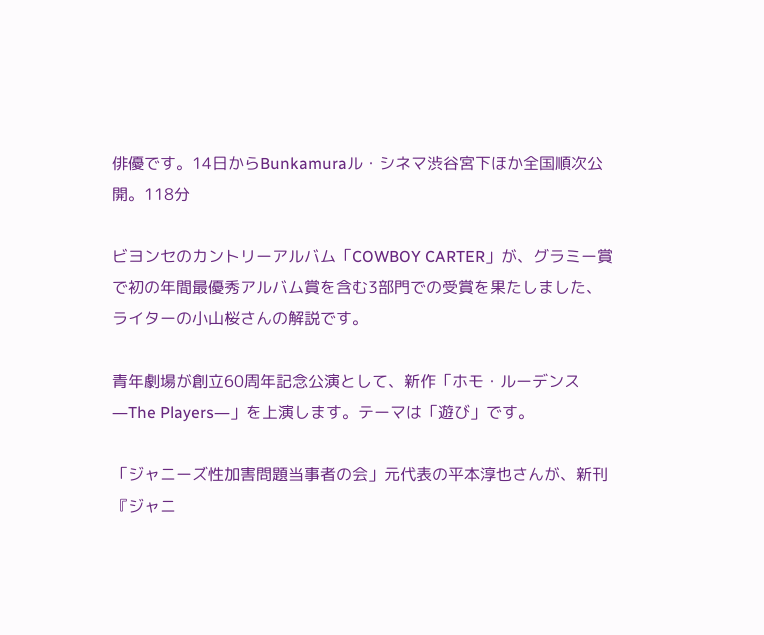俳優です。14日からBunkamuraル・シネマ渋谷宮下ほか全国順次公開。118分

ビヨンセのカントリーアルバム「COWBOY CARTER」が、グラミー賞で初の年間最優秀アルバム賞を含む3部門での受賞を果たしました、ライターの小山桜さんの解説です。

青年劇場が創立60周年記念公演として、新作「ホモ・ルーデンス―The Players―」を上演します。テーマは「遊び」です。

「ジャニーズ性加害問題当事者の会」元代表の平本淳也さんが、新刊『ジャニ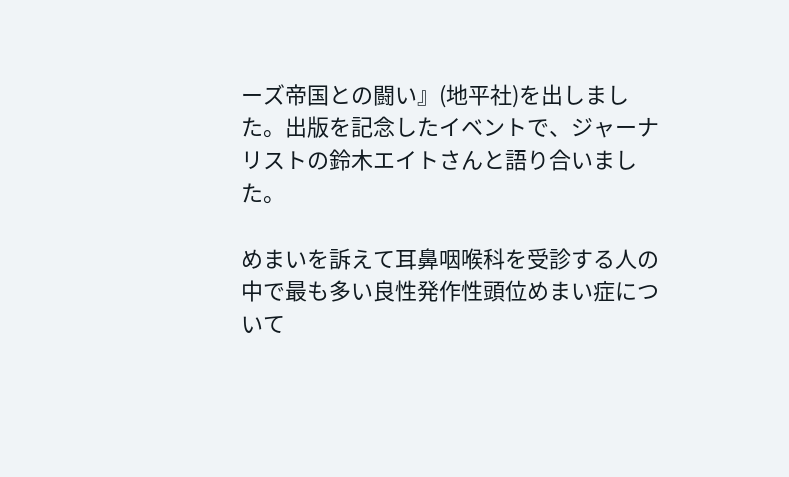ーズ帝国との闘い』(地平社)を出しました。出版を記念したイベントで、ジャーナリストの鈴木エイトさんと語り合いました。

めまいを訴えて耳鼻咽喉科を受診する人の中で最も多い良性発作性頭位めまい症について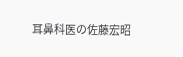耳鼻科医の佐藤宏昭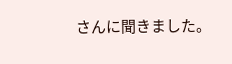さんに聞きました。